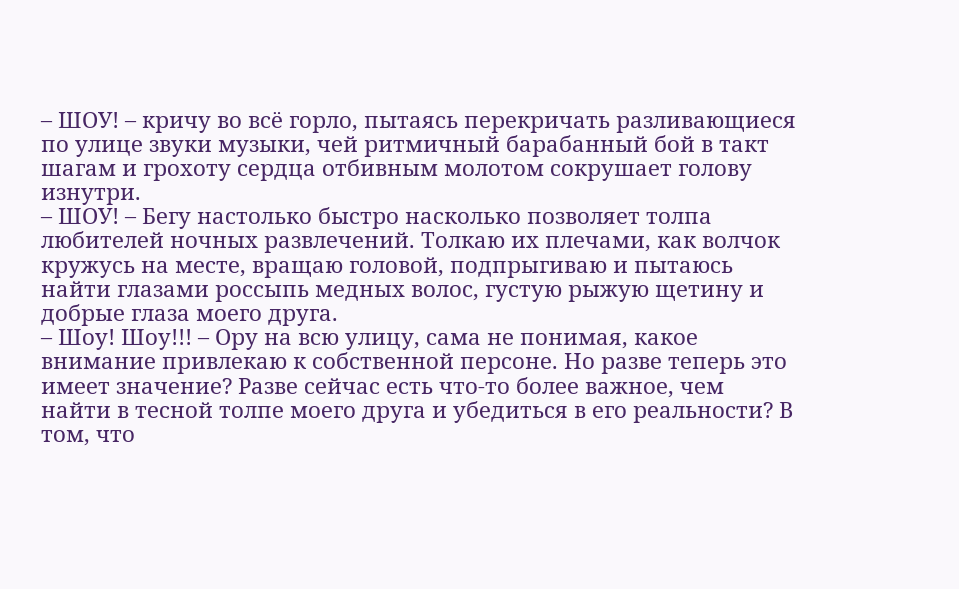– ШОУ! – кричу во всё горло, пытаясь перекричать разливающиеся по улице звуки музыки, чей ритмичный барабанный бой в такт шагам и грохоту сердца отбивным молотом сокрушает голову изнутри.
– ШОУ! – Бегу настолько быстро насколько позволяет толпа любителей ночных развлечений. Толкаю их плечами, как волчок кружусь на месте, вращаю головой, подпрыгиваю и пытаюсь найти глазами россыпь медных волос, густую рыжую щетину и добрые глаза моего друга.
– Шоу! Шоу!!! – Ору на всю улицу, сама не понимая, какое внимание привлекаю к собственной персоне. Но разве теперь это имеет значение? Разве сейчас есть что-то более важное, чем найти в тесной толпе моего друга и убедиться в его реальности? В том, что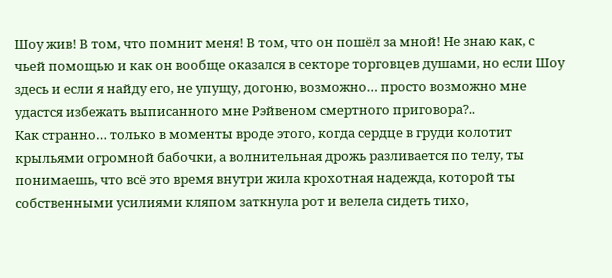Шоу жив! В том, что помнит меня! В том, что он пошёл за мной! Не знаю как, с чьей помощью и как он вообще оказался в секторе торговцев душами, но если Шоу здесь и если я найду его, не упущу, догоню, возможно… просто возможно мне удастся избежать выписанного мне Рэйвеном смертного приговора?..
Как странно… только в моменты вроде этого, когда сердце в груди колотит крыльями огромной бабочки, а волнительная дрожь разливается по телу, ты понимаешь, что всё это время внутри жила крохотная надежда, которой ты собственными усилиями кляпом заткнула рот и велела сидеть тихо,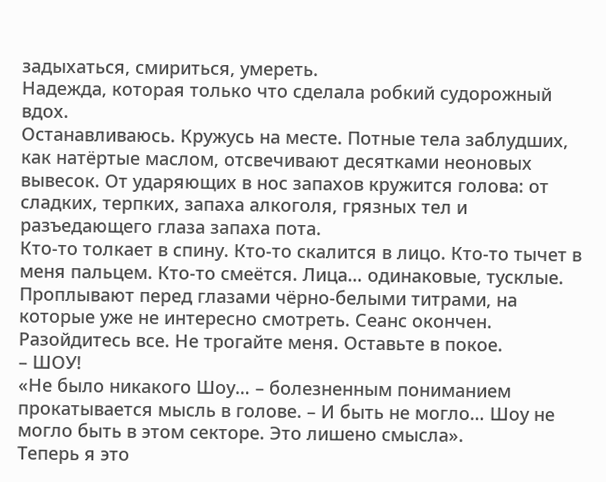задыхаться, смириться, умереть.
Надежда, которая только что сделала робкий судорожный вдох.
Останавливаюсь. Кружусь на месте. Потные тела заблудших, как натёртые маслом, отсвечивают десятками неоновых вывесок. От ударяющих в нос запахов кружится голова: от сладких, терпких, запаха алкоголя, грязных тел и разъедающего глаза запаха пота.
Кто-то толкает в спину. Кто-то скалится в лицо. Кто-то тычет в меня пальцем. Кто-то смеётся. Лица… одинаковые, тусклые. Проплывают перед глазами чёрно-белыми титрами, на которые уже не интересно смотреть. Сеанс окончен. Разойдитесь все. Не трогайте меня. Оставьте в покое.
– ШОУ!
«Не было никакого Шоу… – болезненным пониманием прокатывается мысль в голове. – И быть не могло… Шоу не могло быть в этом секторе. Это лишено смысла».
Теперь я это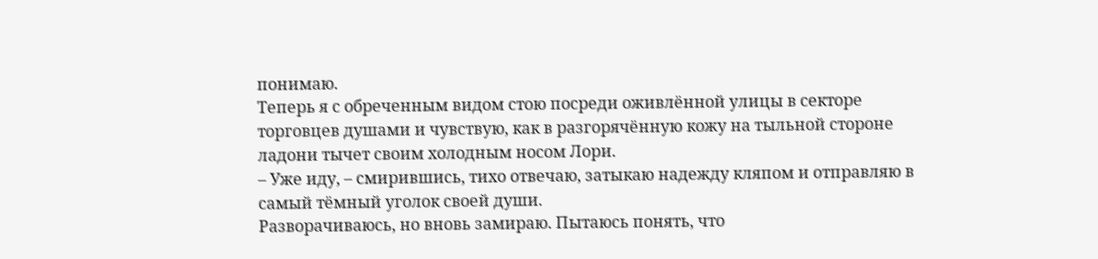понимаю.
Теперь я с обреченным видом стою посреди оживлённой улицы в секторе торговцев душами и чувствую, как в разгорячённую кожу на тыльной стороне ладони тычет своим холодным носом Лори.
– Уже иду, – смирившись, тихо отвечаю, затыкаю надежду кляпом и отправляю в самый тёмный уголок своей души.
Разворачиваюсь, но вновь замираю. Пытаюсь понять, что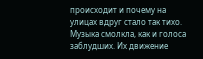происходит и почему на улицах вдруг стало так тихо. Музыка смолкла, как и голоса заблудших. Их движение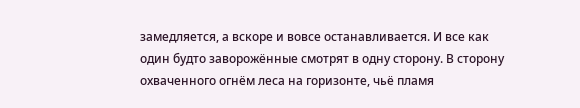замедляется, а вскоре и вовсе останавливается. И все как один будто заворожённые смотрят в одну сторону. В сторону охваченного огнём леса на горизонте, чьё пламя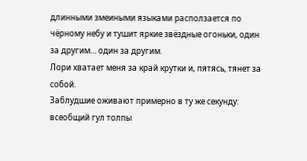длинными змеиными языками расползается по чёрному небу и тушит яркие звёздные огоньки, один за другим… один за другим.
Лори хватает меня за край крутки и, пятясь, тянет за собой.
Заблудшие оживают примерно в ту же секунду: всеобщий гул толпы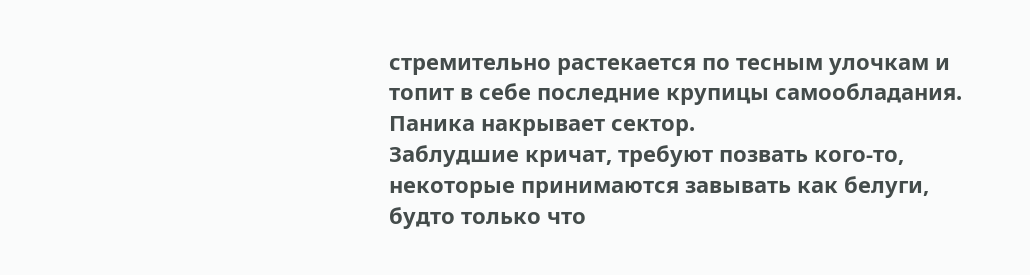стремительно растекается по тесным улочкам и топит в себе последние крупицы самообладания.
Паника накрывает сектор.
Заблудшие кричат, требуют позвать кого-то, некоторые принимаются завывать как белуги, будто только что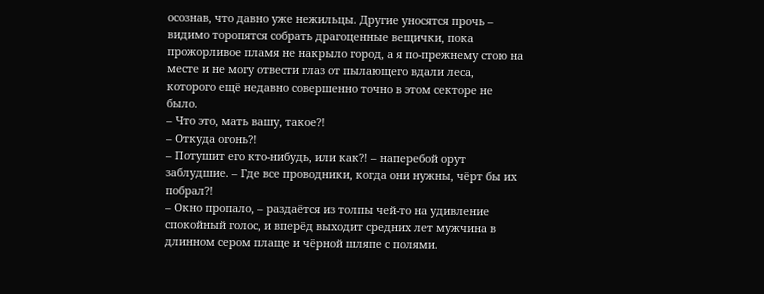осознав, что давно уже нежильцы. Другие уносятся прочь – видимо торопятся собрать драгоценные вещички, пока прожорливое пламя не накрыло город, а я по-прежнему стою на месте и не могу отвести глаз от пылающего вдали леса, которого ещё недавно совершенно точно в этом секторе не было.
– Что это, мать вашу, такое?!
– Откуда огонь?!
– Потушит его кто-нибудь, или как?! – наперебой орут заблудшие. – Где все проводники, когда они нужны, чёрт бы их побрал?!
– Окно пропало, – раздаётся из толпы чей-то на удивление спокойный голос, и вперёд выходит средних лет мужчина в длинном сером плаще и чёрной шляпе с полями.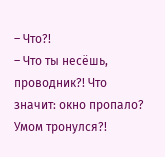– Что?!
– Что ты несёшь, проводник?! Что значит: окно пропало? Умом тронулся?!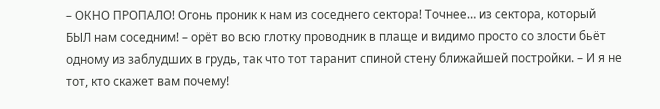– ОКНО ПРОПАЛО! Огонь проник к нам из соседнего сектора! Точнее… из сектора, который БЫЛ нам соседним! – орёт во всю глотку проводник в плаще и видимо просто со злости бьёт одному из заблудших в грудь, так что тот таранит спиной стену ближайшей постройки. – И я не тот, кто скажет вам почему!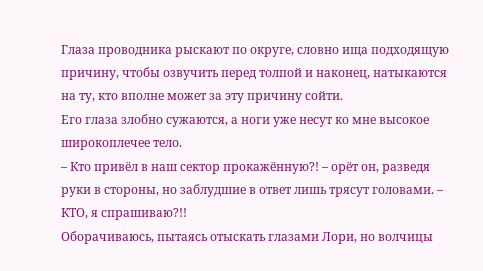Глаза проводника рыскают по округе, словно ища подходящую причину, чтобы озвучить перед толпой и наконец, натыкаются на ту, кто вполне может за эту причину сойти.
Его глаза злобно сужаются, а ноги уже несут ко мне высокое широкоплечее тело.
– Кто привёл в наш сектор прокажённую?! – орёт он, разведя руки в стороны, но заблудшие в ответ лишь трясут головами. – КТО, я спрашиваю?!!
Оборачиваюсь, пытаясь отыскать глазами Лори, но волчицы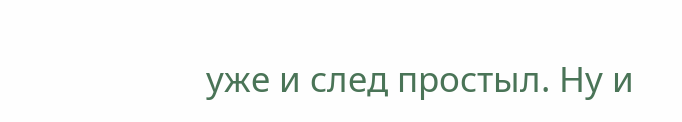уже и след простыл. Ну и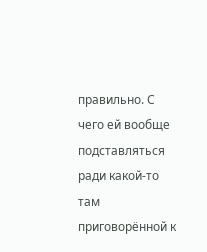правильно. С чего ей вообще подставляться ради какой-то там приговорённой к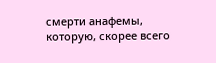смерти анафемы, которую, скорее всего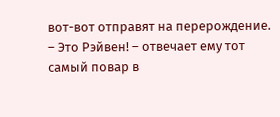вот-вот отправят на перерождение.
– Это Рэйвен! – отвечает ему тот самый повар в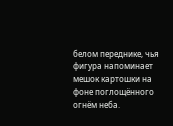белом переднике, чья фигура напоминает мешок картошки на фоне поглощённого огнём неба.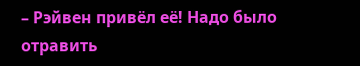– Рэйвен привёл её! Надо было отравить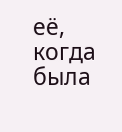её, когда была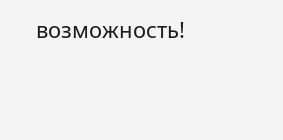возможность!